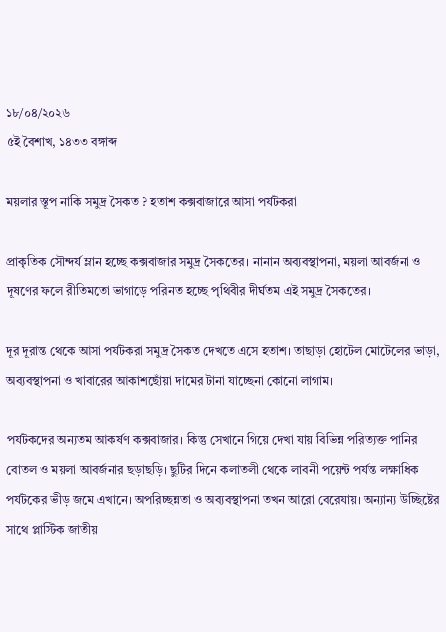১৮/০৪/২০২৬
৫ই বৈশাখ, ১৪৩৩ বঙ্গাব্দ

ময়লার স্তূপ নাকি সমুদ্র সৈকত ? হতাশ কক্সবাজারে আসা পর্যটকরা

প্রাকৃতিক সৌন্দর্য ম্লান হচ্ছে কক্সবাজার সমুদ্র সৈকতের। নানান অব্যবস্থাপনা, ময়লা আবর্জনা ও দূষণের ফলে রীতিমতো ভাগাড়ে পরিনত হচ্ছে পৃথিবীর দীর্ঘতম এই সমুদ্র সৈকতের।

দূর দূরান্ত থেকে আসা পর্যটকরা সমুদ্র সৈকত দেখতে এসে হতাশ। তাছাড়া হোটেল মোটেলের ভাড়া, অব্যবস্থাপনা ও খাবারের আকাশছোঁয়া দামের টানা যাচ্ছেনা কোনো লাগাম।

পর্যটকদের অন্যতম আকর্ষণ কক্সবাজার। কিন্তু সেখানে গিয়ে দেখা যায় বিভিন্ন পরিত্যক্ত পানির বোতল ও ময়লা আবর্জনার ছড়াছড়ি। ছুটির দিনে কলাতলী থেকে লাবনী পয়েন্ট পর্যন্ত লক্ষাধিক পর্যটকের ভীড় জমে এখানে। অপরিচ্ছন্নতা ও অব্যবস্থাপনা তখন আরো বেরেযায়। অন্যান্য উচ্ছিষ্টের সাথে প্লাস্টিক জাতীয়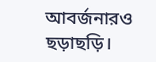আবর্জনারও ছড়াছড়ি।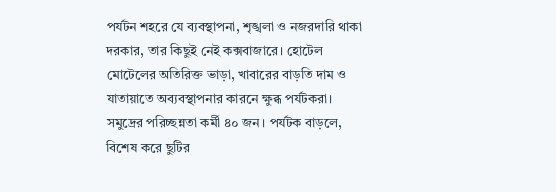পর্যটন শহরে যে ব্যবস্থাপনা, শৃঙ্খলা ও নজরদারি থাকা দরকার, তার কিছুই নেই কক্সবাজারে। হোটেল মোটেলের অতিরিক্ত ভাড়া, খাবারের বাড়তি দাম ও যাতায়াতে অব্যবস্থাপনার কারনে ক্ষুব্ধ পর্যটকরা। সমুদ্রের পরিচ্ছন্নতা কর্মী ৪০ জন। পর্যটক বাড়লে, বিশেষ করে ছুটির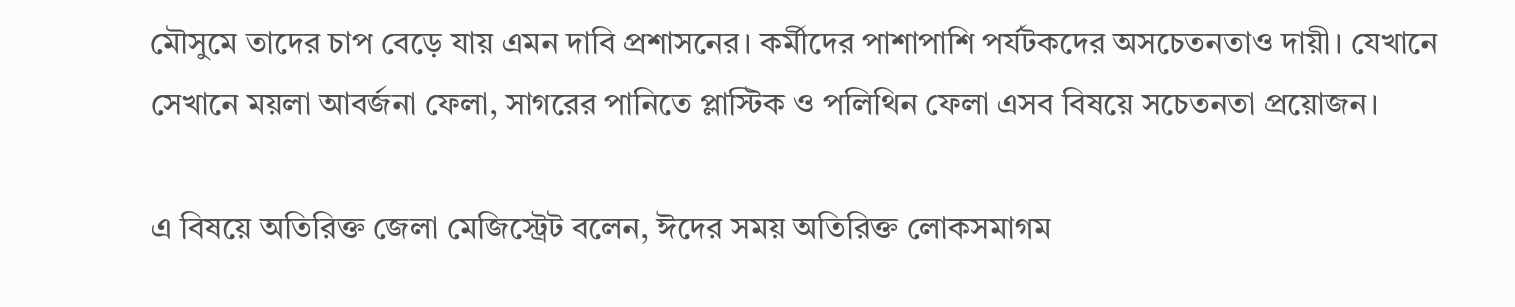মৌসুমে তাদের চাপ বেড়ে যায় এমন দাবি প্রশাসনের। কর্মীদের পাশাপাশি পর্যটকদের অসচেতনতাও দায়ী। যেখানে সেখানে ময়লা আবর্জনা ফেলা, সাগরের পানিতে প্লাস্টিক ও পলিথিন ফেলা এসব বিষয়ে সচেতনতা প্রয়োজন।

এ বিষয়ে অতিরিক্ত জেলা মেজিস্ট্রেট বলেন, ঈদের সময় অতিরিক্ত লোকসমাগম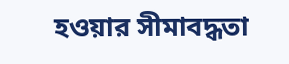হওয়ার সীমাবদ্ধতা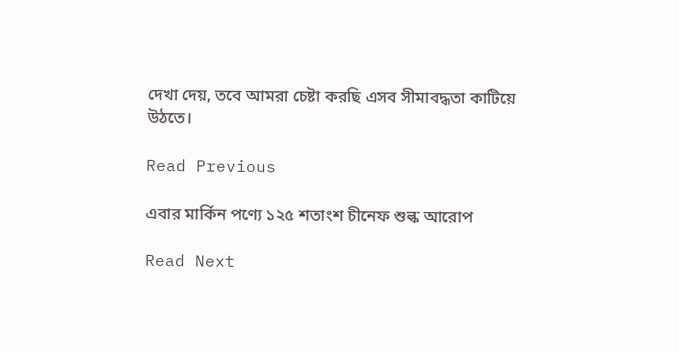দেখা দেয়, তবে আমরা চেষ্টা করছি এসব সীমাবদ্ধতা কাটিয়ে উঠতে।

Read Previous

এবার মার্কিন পণ্যে ১২৫ শতাংশ চীনেফ শুল্ক আরোপ

Read Next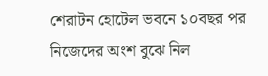শেরাটন হোটেল ভবনে ১০বছর পর নিজেদের অংশ বুঝে নিল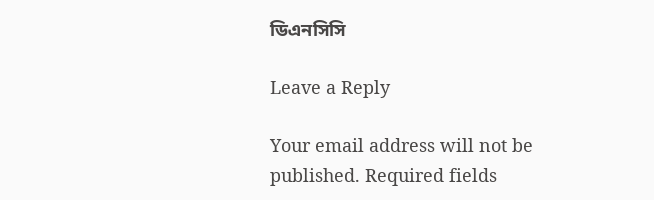ডিএনসিসি

Leave a Reply

Your email address will not be published. Required fields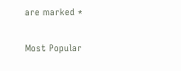are marked *

Most Popular